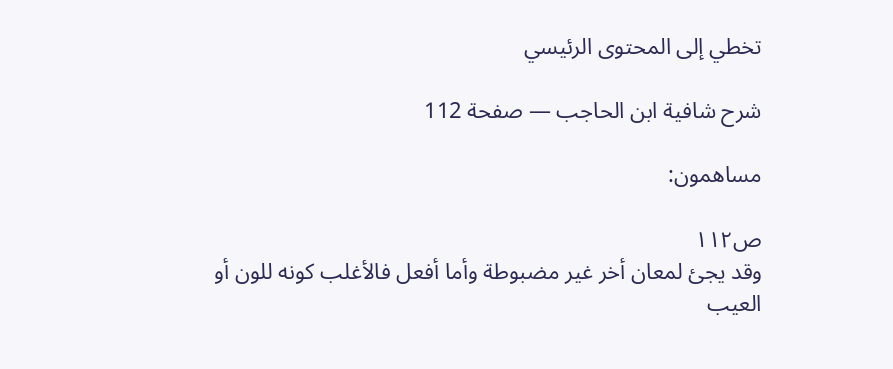تخطي إلى المحتوى الرئيسي

شرح شافية ابن الحاجب — صفحة 112

مساهمون:

ص١١٢
وقد يجئ لمعان أخر غير مضبوطة وأما أفعل فالأغلب كونه للون أو العيب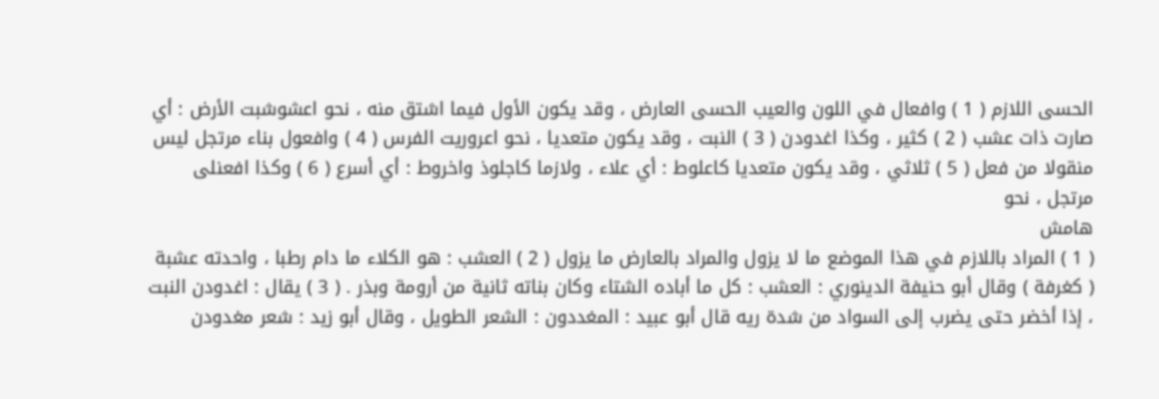الحسى اللازم ( 1 ) وافعال في اللون والعيب الحسى العارض ، وقد يكون الأول فيما اشتق منه ، نحو اعشوشبت الأرض : أي صارت ذات عشب ( 2 ) كثير ، وكذا اغدودن ( 3 ) النبت ، وقد يكون متعديا ، نحو اعروريت الفرس ( 4 ) وافعول بناء مرتجل ليس منقولا من فعل ( 5 ) ثلاثي ، وقد يكون متعديا كاعلوط : أي علاء ، ولازما كاجلوذ واخروط : أي أسرع ( 6 ) وكذا افعنلى مرتجل ، نحو
هامش
( 1 ) المراد باللازم في هذا الموضع ما لا يزول والمراد بالعارض ما يزول ( 2 ) العشب : هو الكلاء ما دام رطبا ، واحدته عشبة ( كغرفة ) وقال أبو حنيفة الدينوري : العشب : كل ما أباده الشتاء وكان بناته ثانية من أرومة وبذر . ( 3 ) يقال : اغدودن النبت ، إذا أخضر حتى يضرب إلى السواد من شدة ريه قال أبو عبيد : المغددون : الشعر الطويل ، وقال أبو زيد : شعر مغدودن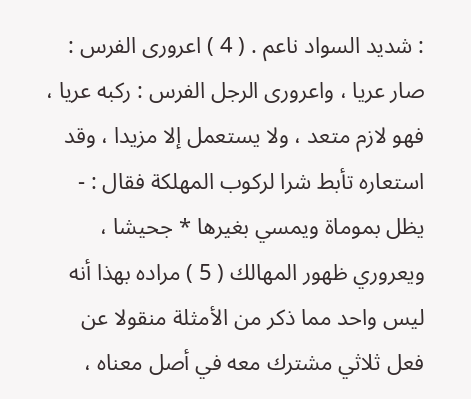: شديد السواد ناعم . ( 4 ) اعرورى الفرس : صار عريا ، واعرورى الرجل الفرس : ركبه عريا ، فهو لازم متعد ، ولا يستعمل إلا مزيدا ، وقد استعاره تأبط شرا لركوب المهلكة فقال : - يظل بموماة ويمسي بغيرها * جحيشا ، ويعروري ظهور المهالك ( 5 ) مراده بهذا أنه ليس واحد مما ذكر من الأمثلة منقولا عن فعل ثلاثي مشترك معه في أصل معناه ،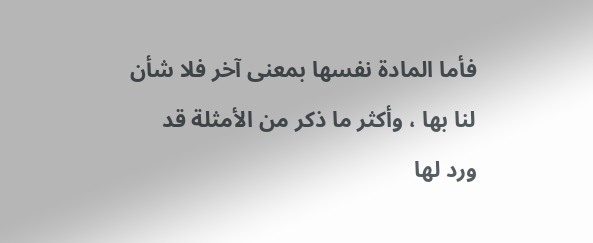فأما المادة نفسها بمعنى آخر فلا شأن لنا بها ، وأكثر ما ذكر من الأمثلة قد ورد لها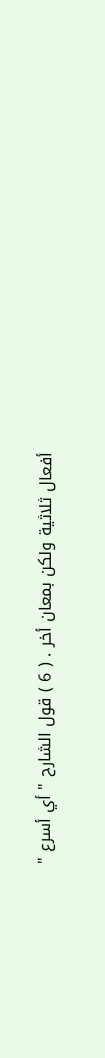أفعال ثلاثية ولكن بمعان أخر . ( 6 ) قول الشارح " أي أسرع "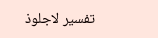تفسير لاجلوذ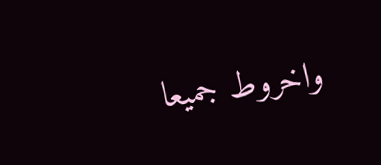واخروط جميعا